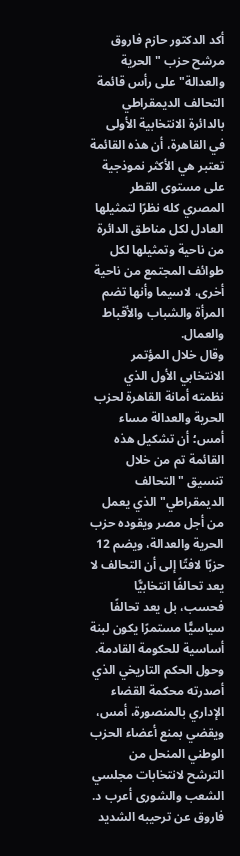أكد الدكتور حازم فاروق مرشح حزب "الحرية والعدالة" على رأس قائمة التحالف الديمقراطي بالدائرة الانتخابية الأولى في القاهرة، أن هذه القائمة تعتبر هي الأكثر نموذجية على مستوى القطر المصري كله نظرًا لتمثيلها العادل لكل مناطق الدائرة من ناحية وتمثيلها لكل طوائف المجتمع من ناحية أخرى، لاسيما وأنها تضم المرأة والشباب والأقباط والعمال.
وقال خلال المؤتمر الانتخابي الأول الذي نظمته أمانة القاهرة لحزب الحرية والعدالة مساء أمس؛ أن تشكيل هذه القائمة تم من خلال تنسيق "التحالف الديمقراطي" الذي يعمل من أجل مصر ويقوده حزب الحرية والعدالة، ويضم 12 حزبًا لافتًا إلى أن التحالف لا يعد تحالفًا انتخابيًّا فحسب، بل يعد تحالفًا سياسيًّا مستمرًا يكون لبنة أساسية للحكومة القادمة.
وحول الحكم التاريخي الذي أصدرته محكمة القضاء الإداري بالمنصورة، أمس، ويقضي بمنع أعضاء الحزب الوطني المنحل من الترشح لانتخابات مجلسي الشعب والشورى أعرب د. فاروق عن ترحيبه الشديد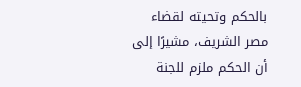بالحكم وتحيته لقضاء مصر الشريف، مشيرًا إلى أن الحكم ملزم للجنة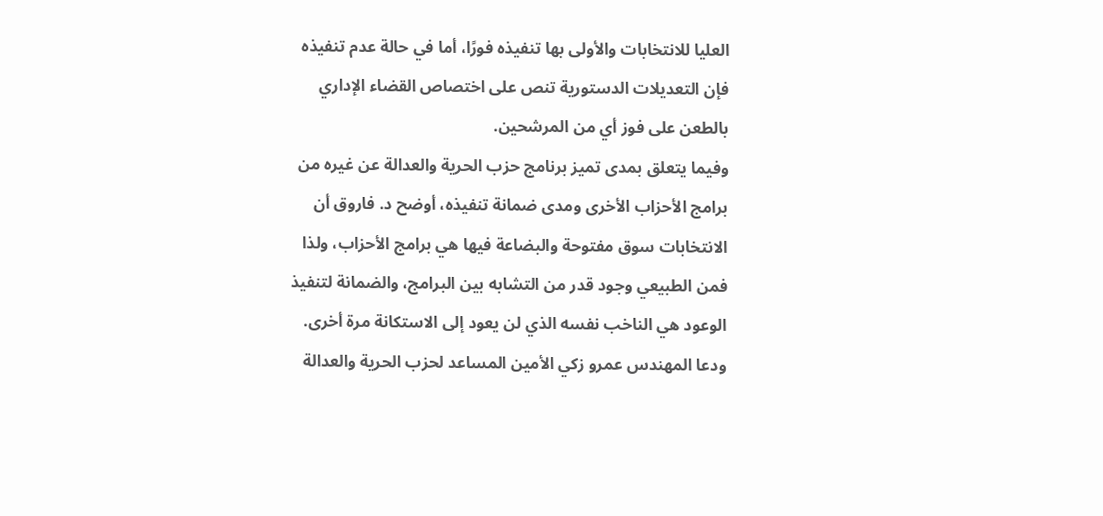العليا للانتخابات والأولى بها تنفيذه فورًا، أما في حالة عدم تنفيذه فإن التعديلات الدستورية تنص على اختصاص القضاء الإداري بالطعن على فوز أي من المرشحين.
وفيما يتعلق بمدى تميز برنامج حزب الحرية والعدالة عن غيره من برامج الأحزاب الأخرى ومدى ضمانة تنفيذه، أوضح د. فاروق أن الانتخابات سوق مفتوحة والبضاعة فيها هي برامج الأحزاب، ولذا فمن الطبيعي وجود قدر من التشابه بين البرامج، والضمانة لتنفيذ الوعود هي الناخب نفسه الذي لن يعود إلى الاستكانة مرة أخرى.
ودعا المهندس عمرو زكي الأمين المساعد لحزب الحرية والعدالة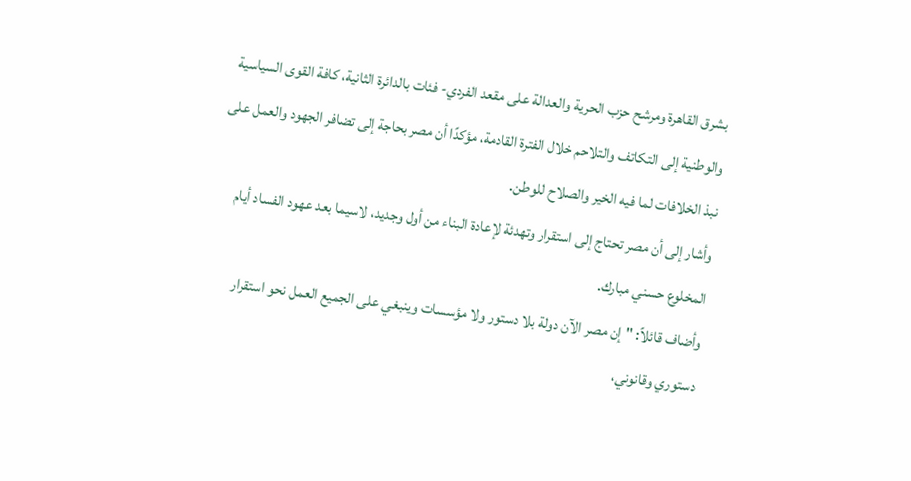بشرق القاهرة ومرشح حزب الحرية والعدالة على مقعد الفردي- فئات بالدائرة الثانية، كافة القوى السياسية والوطنية إلى التكاتف والتلاحم خلال الفترة القادمة، مؤكدًا أن مصر بحاجة إلى تضافر الجهود والعمل على نبذ الخلافات لما فيه الخير والصلاح للوطن.
وأشار إلى أن مصر تحتاج إلى استقرار وتهدئة لإعادة البناء من أول وجديد، لاسيما بعد عهود الفساد أيام المخلوع حسني مبارك.
وأضاف قائلاً: "إن مصر الآن دولة بلا دستور ولا مؤسسات وينبغي على الجميع العمل نحو استقرار دستوري وقانوني،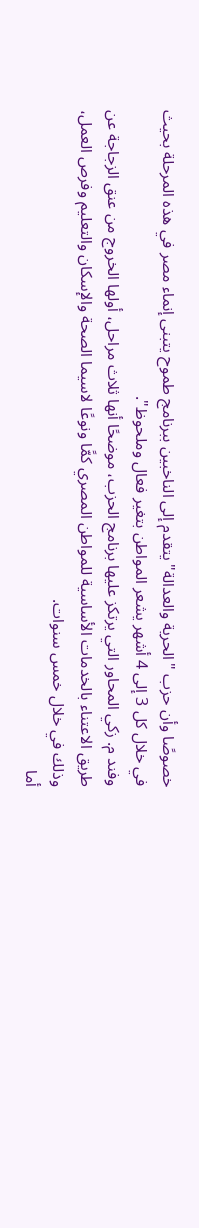خصوصًا وأن حزب "الحرية والعدالة" يتقدم إلى الناخبين ببرنامج طموح يتبنى إنماء مصر في هذه المرحلة بحيث في خلال كل 3 إلى 4 أشهر يشعر المواطن بتغير فعال وملحوظ".
وفند م. زكي المحاور التي يرتكز عليها برنامج الحزب، موضحًا أنها ثلاث مراحل، أولها الخروج من عنق الزجاجة عن طريق الاعتناء بالخدمات الأساسية للمواطن المصري كمًّا ونوعًا لاسيما الصحة والإسكان والتعليم وفرص العمل، وذلك في خلال خمس سنوات.
أما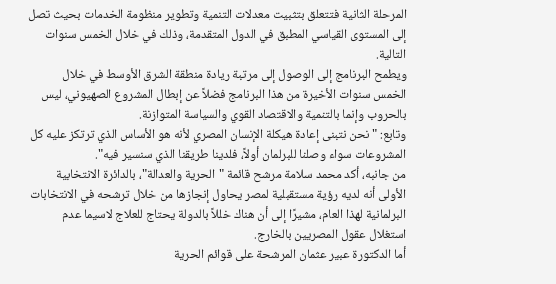المرحلة الثانية فتتعلق بتثبيت معدلات التنمية وتطوير منظومة الخدمات بحيث تصل إلى المستوى القياسي المطبق في الدول المتقدمة، وذلك في خلال الخمس سنوات التالية.
ويطمح البرنامج إلى الوصول إلى مرتبة ريادة منطقة الشرق الأوسط في خلال الخمس سنوات الأخيرة من هذا البرنامج فضلاً عن إبطال المشروع الصهيوني، ليس بالحروب وإنما بالتنمية والاقتصاد القوي والسياسة المتوازنة.
وتابع: "نحن نتبنى إعادة هيكلة الإنسان المصري لأنه هو الأساس الذي ترتكز عليه كل المشروعات سواء وصلنا للبرلمان أولاً، فلدينا طريقنا الذي سنسير فيه".
من جانبه، أكد محمد سلامة مرشح قائمة "الحرية والعدالة"، بالدائرة الانتخابية الأولى أنه لديه رؤية مستقبلية لمصر يحاول إنجازها من خلال ترشحه في الانتخابات البرلمانية لهذا العام، مشيرًا إلى أن هناك خللاً بالدولة يحتاج للعلاج لاسيما عدم استغلال عقول المصريين بالخارج.
أما الدكتورة عبير عثمان المرشحة على قوائم الحرية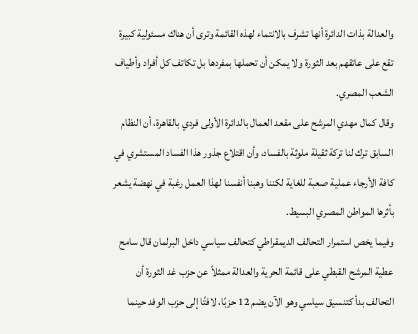والعدالة بذات الدائرة أنها تشرف بالانتماء لهذه القائمة وترى أن هناك مسئولية كبيرة تقع على عاتقهم بعد الثورة ولا يمكن أن تحملها بمفردها بل تكاتف كل أفراد وأطياف الشعب المصري.
وقال كمال مهدي المرشح على مقعد العمال بالدائرة الأولى فردي بالقاهرة، أن النظام السابق ترك لنا تركة ثقيلة ملوثة بالفساد، وأن اقتلاع جذور هذا الفساد المستشري في كافة الأرجاء عملية صعبة للغاية لكننا وهبنا أنفسنا لهذا العمل رغبة في نهضة يشعر بأثرها المواطن المصري البسيط.
وفيما يخص استمرار التحالف الديمقراطي كتحالف سياسي داخل البرلمان قال سامح عطية المرشح القبطي على قائمة الحرية والعدالة ممثلاً عن حزب غد الثورة أن التحالف بدأ كتنسيق سياسي وهو الآن يضم 12 حزبًا، لافتًا إلى حزب الوفد حينما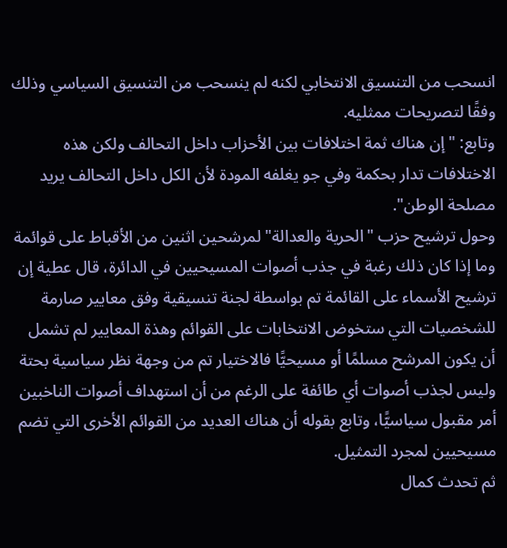انسحب من التنسيق الانتخابي لكنه لم ينسحب من التنسيق السياسي وذلك وفقًا لتصريحات ممثليه.
وتابع: "إن هناك ثمة اختلافات بين الأحزاب داخل التحالف ولكن هذه الاختلافات تدار بحكمة وفي جو يغلفه المودة لأن الكل داخل التحالف يريد مصلحة الوطن".
وحول ترشيح حزب "الحرية والعدالة" لمرشحين اثنين من الأقباط على قوائمة وما إذا كان ذلك رغبة في جذب أصوات المسيحيين في الدائرة، قال عطية إن ترشيح الأسماء على القائمة تم بواسطة لجنة تنسيقية وفق معايير صارمة للشخصيات التي ستخوض الانتخابات على القوائم وهذة المعايير لم تشمل أن يكون المرشح مسلمًا أو مسيحيًّا فالاختيار تم من وجهة نظر سياسية بحتة وليس لجذب أصوات أي طائفة على الرغم من أن استهداف أصوات الناخبين أمر مقبول سياسيًّا، وتابع بقوله أن هناك العديد من القوائم الأخرى التي تضم مسيحيين لمجرد التمثيل.
ثم تحدث كمال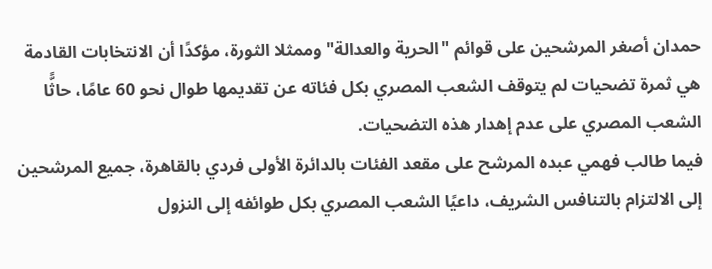حمدان أصغر المرشحين على قوائم "الحرية والعدالة" وممثلا الثورة، مؤكدًا أن الانتخابات القادمة هي ثمرة تضحيات لم يتوقف الشعب المصري بكل فئاته عن تقديمها طوال نحو 60 عامًا، حاثًّا الشعب المصري على عدم إهدار هذه التضحيات.
فيما طالب فهمي عبده المرشح على مقعد الفئات بالدائرة الأولى فردي بالقاهرة، جميع المرشحين إلى الالتزام بالتنافس الشريف، داعيًا الشعب المصري بكل طوائفه إلى النزول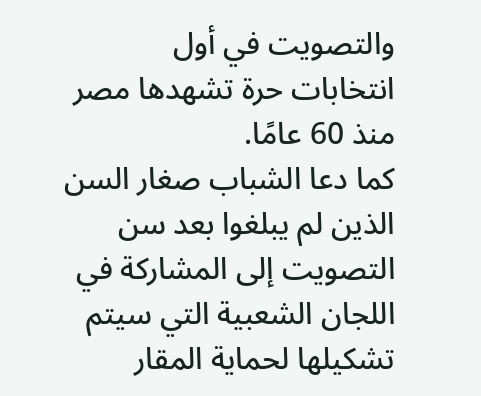والتصويت في أول انتخابات حرة تشهدها مصر منذ 60 عامًا.
كما دعا الشباب صغار السن الذين لم يبلغوا بعد سن التصويت إلى المشاركة في اللجان الشعبية التي سيتم تشكيلها لحماية المقار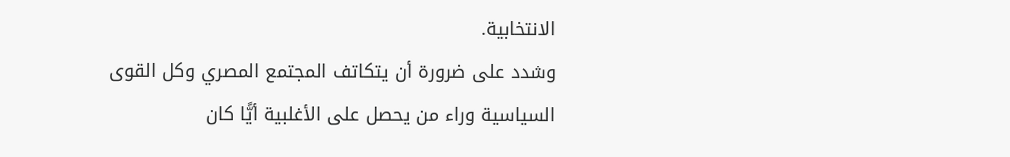الانتخابية.
وشدد على ضرورة أن يتكاتف المجتمع المصري وكل القوى السياسية وراء من يحصل على الأغلبية أيًّا كان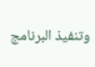وتنفيذ البرنامج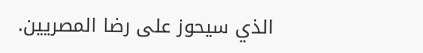الذي سيحوز على رضا المصريين.